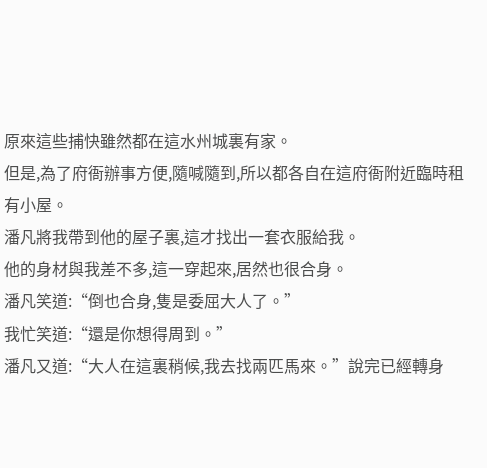原來這些捕快雖然都在這水州城裏有家。
但是,為了府衙辦事方便,隨喊隨到,所以都各自在這府衙附近臨時租有小屋。
潘凡將我帶到他的屋子裏,這才找出一套衣服給我。
他的身材與我差不多,這一穿起來,居然也很合身。
潘凡笑道:“倒也合身,隻是委屈大人了。”
我忙笑道:“還是你想得周到。”
潘凡又道:“大人在這裏稍候,我去找兩匹馬來。”說完已經轉身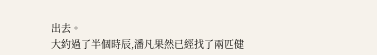出去。
大約過了半個時辰,潘凡果然已經找了兩匹健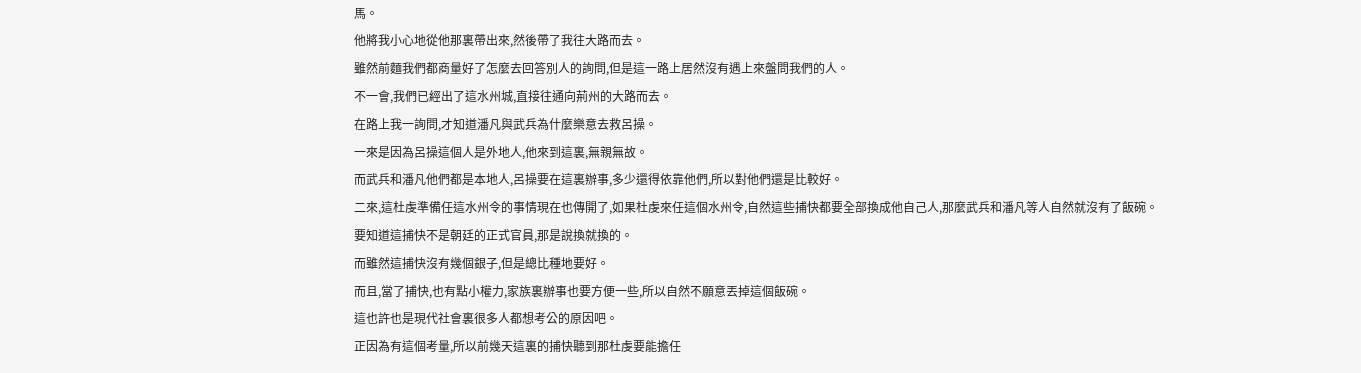馬。
他將我小心地從他那裏帶出來,然後帶了我往大路而去。
雖然前麵我們都商量好了怎麼去回答別人的詢問,但是這一路上居然沒有遇上來盤問我們的人。
不一會,我們已經出了這水州城,直接往通向荊州的大路而去。
在路上我一詢問,才知道潘凡與武兵為什麼樂意去救呂操。
一來是因為呂操這個人是外地人,他來到這裏,無親無故。
而武兵和潘凡他們都是本地人,呂操要在這裏辦事,多少還得依靠他們,所以對他們還是比較好。
二來,這杜虔準備任這水州令的事情現在也傳開了,如果杜虔來任這個水州令,自然這些捕快都要全部換成他自己人,那麼武兵和潘凡等人自然就沒有了飯碗。
要知道這捕快不是朝廷的正式官員,那是說換就換的。
而雖然這捕快沒有幾個銀子,但是總比種地要好。
而且,當了捕快,也有點小權力,家族裏辦事也要方便一些,所以自然不願意丟掉這個飯碗。
這也許也是現代社會裏很多人都想考公的原因吧。
正因為有這個考量,所以前幾天這裏的捕快聽到那杜虔要能擔任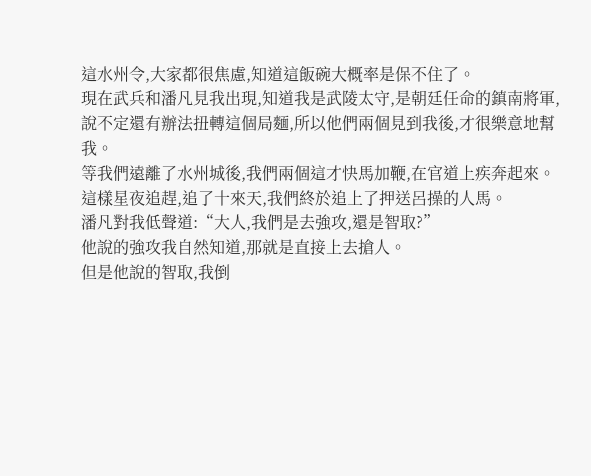這水州令,大家都很焦慮,知道這飯碗大概率是保不住了。
現在武兵和潘凡見我出現,知道我是武陵太守,是朝廷任命的鎮南將軍,說不定還有辦法扭轉這個局麵,所以他們兩個見到我後,才很樂意地幫我。
等我們遠離了水州城後,我們兩個這才快馬加鞭,在官道上疾奔起來。
這樣星夜追趕,追了十來天,我們終於追上了押送呂操的人馬。
潘凡對我低聲道:“大人,我們是去強攻,還是智取?”
他說的強攻我自然知道,那就是直接上去搶人。
但是他說的智取,我倒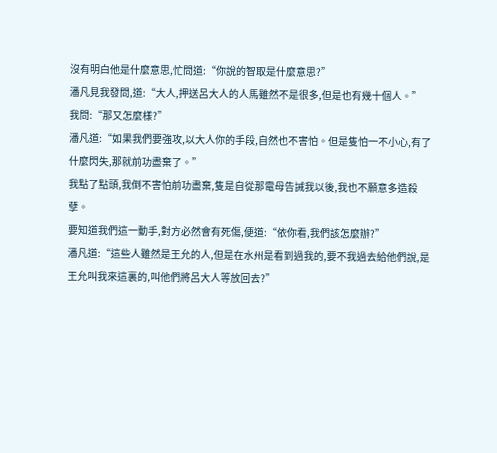沒有明白他是什麼意思,忙問道:“你說的智取是什麼意思?”
潘凡見我發問,道:“大人,押送呂大人的人馬雖然不是很多,但是也有幾十個人。”
我問:“那又怎麼樣?”
潘凡道:“如果我們要強攻,以大人你的手段,自然也不害怕。但是隻怕一不小心,有了什麼閃失,那就前功盡棄了。”
我點了點頭,我倒不害怕前功盡棄,隻是自從那電母告誡我以後,我也不願意多造殺孽。
要知道我們這一動手,對方必然會有死傷,便道:“依你看,我們該怎麼辦?”
潘凡道:“這些人雖然是王允的人,但是在水州是看到過我的,要不我過去給他們說,是王允叫我來這裏的,叫他們將呂大人等放回去?”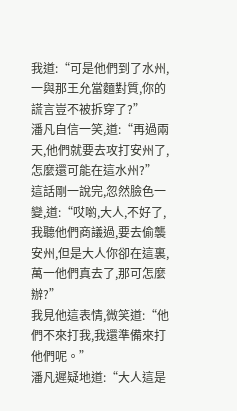我道:“可是他們到了水州,一與那王允當麵對質,你的謊言豈不被拆穿了?”
潘凡自信一笑,道:“再過兩天,他們就要去攻打安州了,怎麼還可能在這水州?”
這話剛一說完,忽然臉色一變,道:“哎喲,大人,不好了,我聽他們商議過,要去偷襲安州,但是大人你卻在這裏,萬一他們真去了,那可怎麼辦?”
我見他這表情,微笑道:“他們不來打我,我還準備來打他們呢。”
潘凡遲疑地道:“大人這是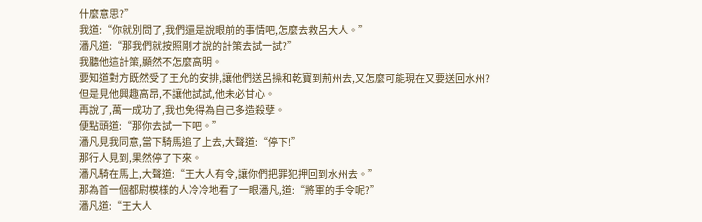什麼意思?”
我道:“你就別問了,我們還是說眼前的事情吧,怎麼去救呂大人。”
潘凡道:“那我們就按照剛才說的計策去試一試?”
我聽他這計策,顯然不怎麼高明。
要知道對方既然受了王允的安排,讓他們送呂操和乾寶到荊州去,又怎麼可能現在又要送回水州?
但是見他興趣高昂,不讓他試試,他未必甘心。
再說了,萬一成功了,我也免得為自己多造殺孽。
便點頭道:“那你去試一下吧。”
潘凡見我同意,當下騎馬追了上去,大聲道:“停下!”
那行人見到,果然停了下來。
潘凡騎在馬上,大聲道:“王大人有令,讓你們把罪犯押回到水州去。”
那為首一個都尉模樣的人冷冷地看了一眼潘凡,道:“將軍的手令呢?”
潘凡道:“王大人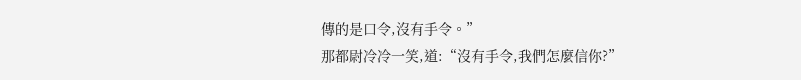傳的是口令,沒有手令。”
那都尉冷冷一笑,道:“沒有手令,我們怎麼信你?”